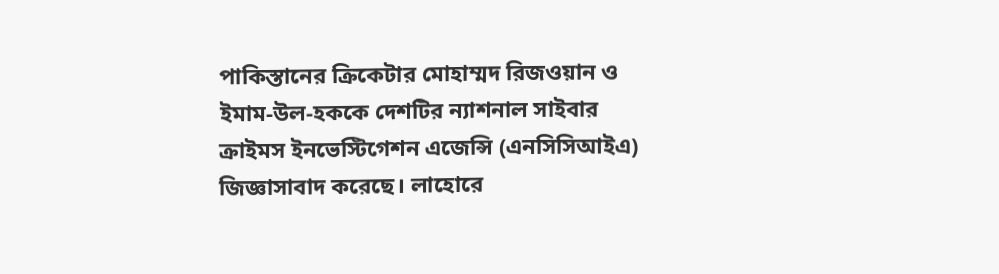পাকিস্তানের ক্রিকেটার মোহাম্মদ রিজওয়ান ও ইমাম-উল-হককে দেশটির ন্যাশনাল সাইবার ক্রাইমস ইনভেস্টিগেশন এজেন্সি (এনসিসিআইএ) জিজ্ঞাসাবাদ করেছে। লাহোরে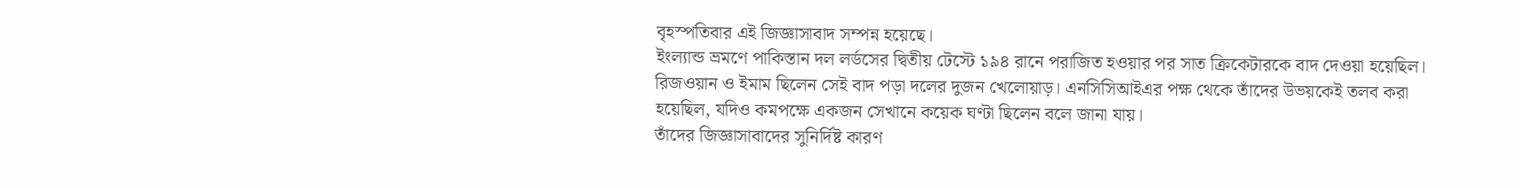বৃহস্পতিবার এই জিজ্ঞাসাবাদ সম্পন্ন হয়েছে।
ইংল্যান্ড ভ্রমণে পাকিস্তান দল লর্ডসের দ্বিতীয় টেস্টে ১৯৪ রানে পরাজিত হওয়ার পর সাত ক্রিকেটারকে বাদ দেওয়া হয়েছিল। রিজওয়ান ও ইমাম ছিলেন সেই বাদ পড়া দলের দুজন খেলোয়াড়। এনসিসিআইএর পক্ষ থেকে তাঁদের উভয়কেই তলব করা হয়েছিল, যদিও কমপক্ষে একজন সেখানে কয়েক ঘণ্টা ছিলেন বলে জানা যায়।
তাঁদের জিজ্ঞাসাবাদের সুনির্দিষ্ট কারণ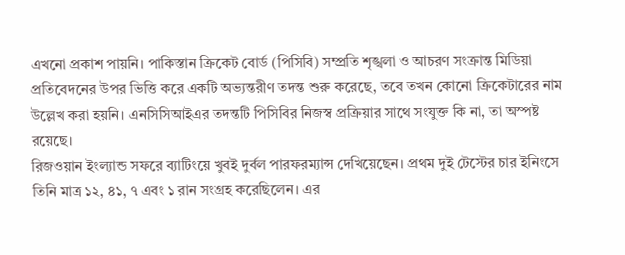এখনো প্রকাশ পায়নি। পাকিস্তান ক্রিকেট বোর্ড (পিসিবি) সম্প্রতি শৃঙ্খলা ও আচরণ সংক্রান্ত মিডিয়া প্রতিবেদনের উপর ভিত্তি করে একটি অভ্যন্তরীণ তদন্ত শুরু করেছে, তবে তখন কোনো ক্রিকেটারের নাম উল্লেখ করা হয়নি। এনসিসিআইএর তদন্তটি পিসিবির নিজস্ব প্রক্রিয়ার সাথে সংযুক্ত কি না, তা অস্পষ্ট রয়েছে।
রিজওয়ান ইংল্যান্ড সফরে ব্যাটিংয়ে খুবই দুর্বল পারফরম্যান্স দেখিয়েছেন। প্রথম দুই টেস্টের চার ইনিংসে তিনি মাত্র ১২, ৪১, ৭ এবং ১ রান সংগ্রহ করেছিলেন। এর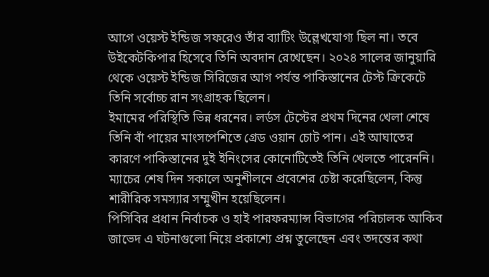আগে ওয়েস্ট ইন্ডিজ সফরেও তাঁর ব্যাটিং উল্লেখযোগ্য ছিল না। তবে উইকেটকিপার হিসেবে তিনি অবদান রেখেছেন। ২০২৪ সালের জানুয়ারি থেকে ওয়েস্ট ইন্ডিজ সিরিজের আগ পর্যন্ত পাকিস্তানের টেস্ট ক্রিকেটে তিনি সর্বোচ্চ রান সংগ্রাহক ছিলেন।
ইমামের পরিস্থিতি ভিন্ন ধরনের। লর্ডস টেস্টের প্রথম দিনের খেলা শেষে তিনি বাঁ পায়ের মাংসপেশিতে গ্রেড ওয়ান চোট পান। এই আঘাতের কারণে পাকিস্তানের দুই ইনিংসের কোনোটিতেই তিনি খেলতে পারেননি। ম্যাচের শেষ দিন সকালে অনুশীলনে প্রবেশের চেষ্টা করেছিলেন, কিন্তু শারীরিক সমস্যার সম্মুখীন হয়েছিলেন।
পিসিবির প্রধান নির্বাচক ও হাই পারফরম্যান্স বিভাগের পরিচালক আকিব জাভেদ এ ঘটনাগুলো নিয়ে প্রকাশ্যে প্রশ্ন তুলেছেন এবং তদন্তের কথা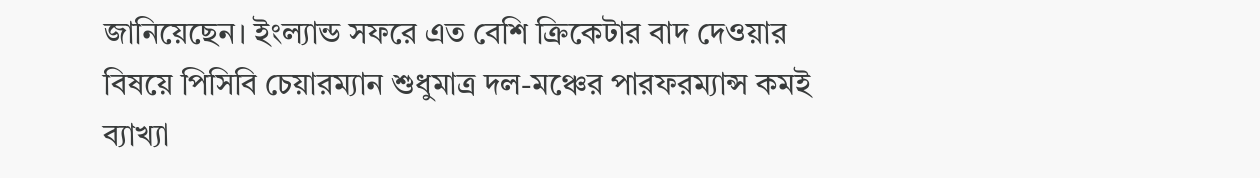জানিয়েছেন। ইংল্যান্ড সফরে এত বেশি ক্রিকেটার বাদ দেওয়ার বিষয়ে পিসিবি চেয়ারম্যান শুধুমাত্র দল-মঞ্চের পারফরম্যান্স কমই ব্যাখ্যা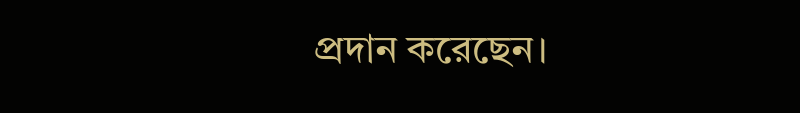প্রদান করেছেন।